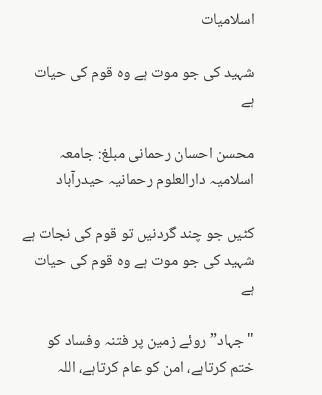اسلامیات

شہید کی جو موت ہے وہ قوم کی حیات ہے

محسن احسان رحمانی مبلغ: جامعہ اسلامیہ دارالعلوم رحمانیہ حیدرآباد

کٹیں جو چند گردنیں تو قوم کی نجات ہے
شہید کی جو موت ہے وہ قوم کی حیات ہے

"جہاد” روئے زمین پر فتنہ وفساد کو ختم کرتاہے، امن کو عام کرتاہے، اللہ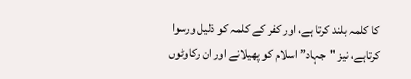کا کلمہ بلند کرتا ہے، اور کفر کے کلمہ کو ذلیل ورسوا کرتاہے، نیز "جہاد” اسلام کو پھیلانے اور ان رکاوٹوں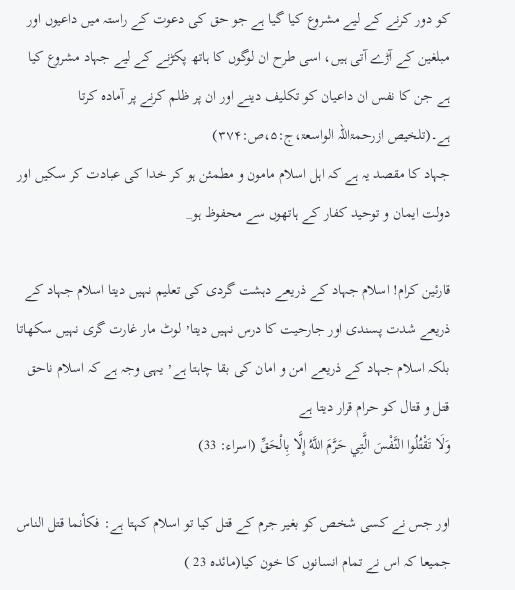کو دور کرنے کے لیے مشروع کیا گیا ہے جو حق کی دعوت کے راستہ میں داعیوں اور مبلغین کے آڑے آتی ہیں، اسی طرح ان لوگوں کا ہاتھ پکڑنے کے لیے جہاد مشروع کیا ہے جن کا نفس ان داعیان کو تکلیف دینے اور ان پر ظلم کرنے پر آمادہ کرتا ہے۔(تلخیص ازرحمۃاللہ الواسعۃ،ج:۵،ص:۳۷۴)
جہاد کا مقصد یہ ہے کہ اہل اسلام مامون و مطمئن ہو کر خدا کی عبادت کر سکیں اور دولت ایمان و توحید کفار کے ہاتھوں سے محفوظ ہو_

قارئین کرام! اسلام جہاد کے ذریعے دہشت گردی کی تعلیم نہیں دیتا اسلام جہاد کے ذریعے شدت پسندی اور جارحیت کا درس نہیں دیتا٬ لوٹ مار غارت گری نہیں سکھاتا بلکہ اسلام جہاد کے ذریعے امن و امان کی بقا چاہتا ہے٬ یہی وجہ ہے کہ اسلام ناحق قتل و قتال کو حرام قرار دیتا ہے
وَلَا تَقْتُلُوا النَّفْسَ الَّتِي حَرَّمَ اللَّهُ إِلَّا بِالْحَقِّ (اسراء: 33)

اور جس نے کسی شخص کو بغیر جرم کے قتل کیا تو اسلام کہتا ہے: فكأنما قتل الناس جميعا کہ اس نے تمام انسانوں کا خون کیا(مائدہ 23 )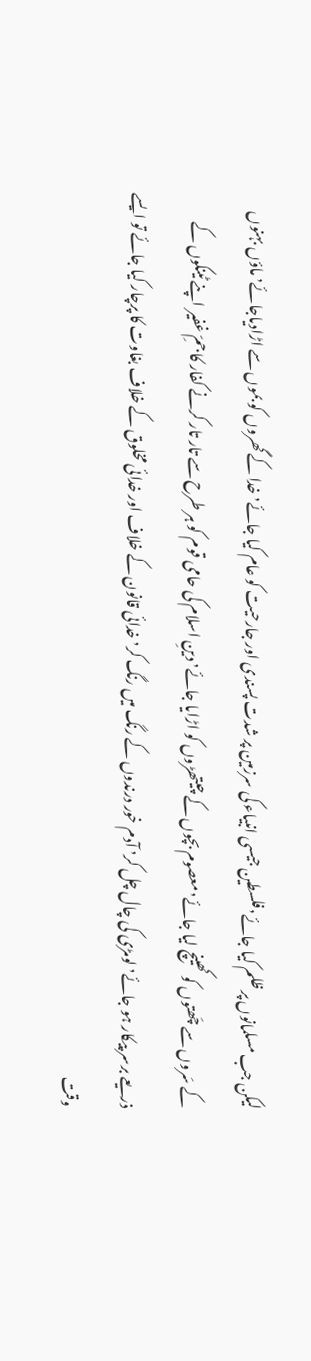لیکن جب مسلمانوں پر ظلم کیا جائے٬ فلسطین جیسی انبیاء کی سرزمین پر شدت پسندی اور جارحیت کو عام کیا جائے٬ خدا کے گھروں کو بموں سے اڑادیاجائے٬ ماؤں بہنوں کے سَروں سے چَھتوں کو کھینچ لیا جائے٬ معصوم بچوں کے چیتھڑوں کو اڑایا جائے٬ دینِ اسلام کی حامی قوم کو ہر طرح سے تار تار کرنے کفار کا جمِّ غفیر اپنے ٹینکوں کے ذریعے برسر پیکار ہو جائے٬ لومڑی کی چال چل کر٬ آدم خور درندوں کے رنگ میں رنگ کر٬ خدائی قانون کے خلاف اور خدائی مخلوق کے خلاف بغاوت کا پرچار کیا جائے تو ایسے وقت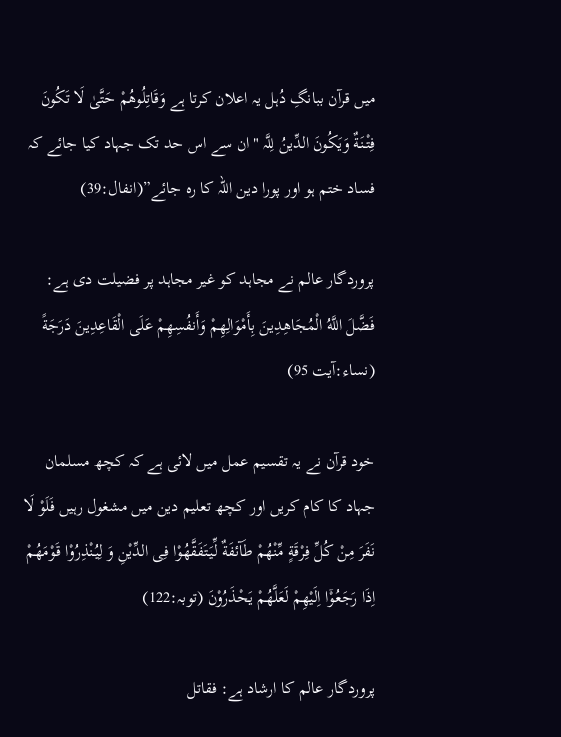میں قرآن ببانگِ دُہل یہ اعلان کرتا ہے وَقَاتِلُوهُمْ حَتَّىٰ لَا تَكُونَ فِتْنَةٌ وَيَكُونَ الدِّينُ لِلَّہ "ان سے اس حد تک جہاد کیا جائے کہ فساد ختم ہو اور پورا دین اللہ کا رہ جائے”(انفال:39)

پروردگار عالم نے مجاہد کو غیر مجاہد پر فضیلت دی ہے: فَضَّلَ اللَّهُ الْمُجَاهِدِينَ بِأَمْوَالِهِمْ وَأَنفُسِهِمْ عَلَى الْقَاعِدِينَ دَرَجَةً (نساء:آیت 95)

خود قرآن نے یہ تقسیم عمل میں لائی ہے کہ کچھ مسلمان جہاد کا کام کریں اور کچھ تعلیم دین میں مشغول رہیں فَلَوْ لَا نَفَرَ مِنْ كُلِّ فِرْقَةٍ مِّنْهُمْ طَآئفَةٌ لِّیَتَفَقَّهُوْا فِی الدِّیْنِ وَ لِیُنْذِرُوْا قَوْمَهُمْ اِذَا رَجَعُوْۤا اِلَیْهِمْ لَعَلَّهُمْ یَحْذَرُوْنَ (توبہ:122)

پروردگار عالم کا ارشاد ہے: فقاتل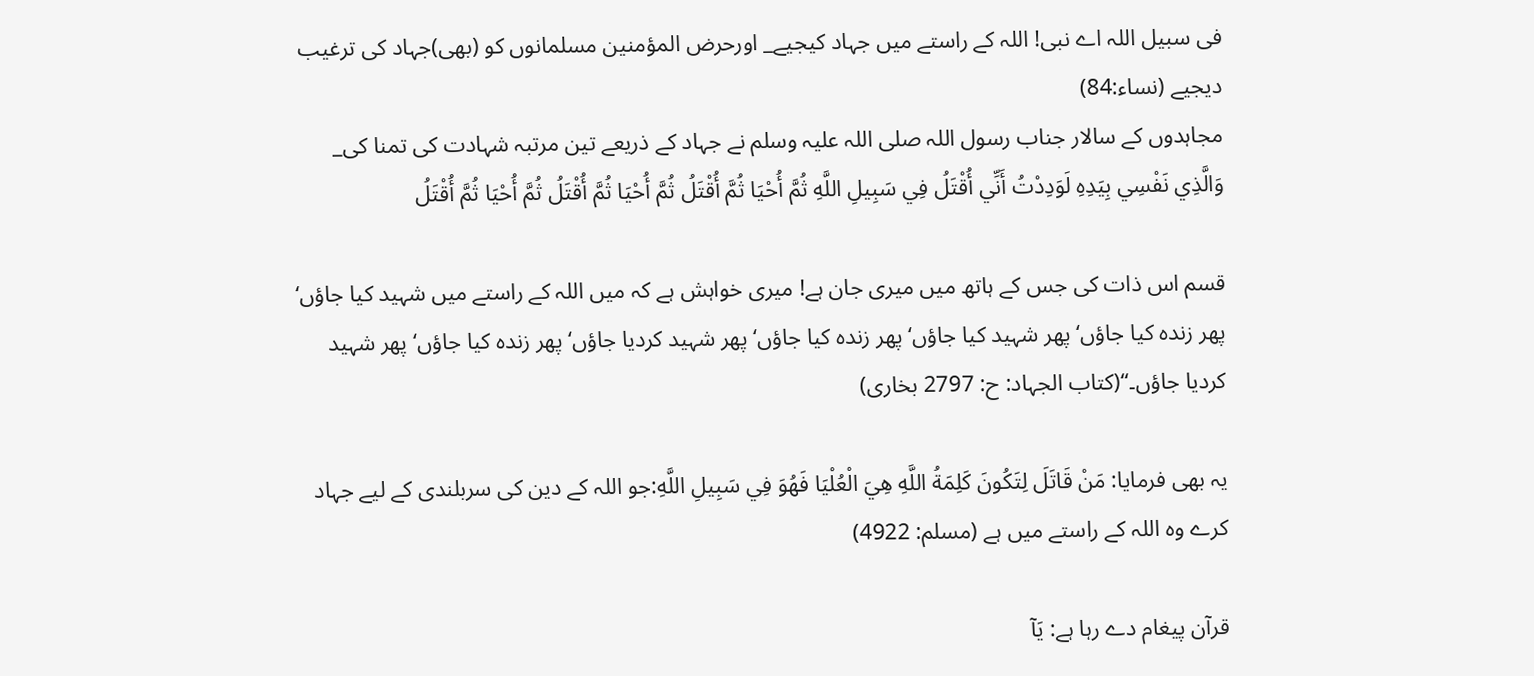فی سبیل اللہ اے نبی! اللہ کے راستے میں جہاد کیجیے_ اورحرض المؤمنین مسلمانوں کو (بھی)جہاد کی ترغیب دیجیے (نساء:84)
مجاہدوں کے سالار جناب رسول اللہ صلی اللہ علیہ وسلم نے جہاد کے ذریعے تین مرتبہ شہادت کی تمنا کی_
وَالَّذِي نَفْسِي بِيَدِهِ لَوَدِدْتُ أَنِّي أُقْتَلُ فِي سَبِيلِ اللَّهِ ثُمَّ أُحْيَا ثُمَّ أُقْتَلُ ثُمَّ أُحْيَا ثُمَّ أُقْتَلُ ثُمَّ أُحْيَا ثُمَّ أُقْتَلُ

قسم اس ذات کی جس کے ہاتھ میں میری جان ہے! میری خواہش ہے کہ میں اللہ کے راستے میں شہید کیا جاؤں‘ پھر زندہ کیا جاؤں‘ پھر شہید کیا جاؤں‘ پھر زندہ کیا جاؤں‘ پھر شہید کردیا جاؤں‘ پھر زندہ کیا جاؤں‘ پھر شہید کردیا جاؤں۔‘‘(کتاب الجہاد: ح: 2797 بخاری)

یہ بھی فرمایا: مَنْ قَاتَلَ لِتَكُونَ كَلِمَةُ اللَّهِ هِيَ الْعُلْيَا فَهُوَ فِي سَبِيلِ اللَّهِ:جو اللہ کے دین کی سربلندی کے لیے جہاد کرے وہ اللہ کے راستے میں ہے (مسلم: 4922)

قرآن پیغام دے رہا ہے: يَآ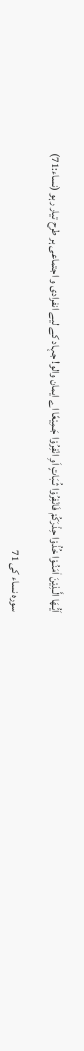اَيُّـهَا الَّـذِيْنَ اٰمَنُـوْا خُذُوْا حِذْرَكُمْ فَانْفِرُوْا ثُـبَاتٍ اَوِ انْفِرُوْا جَـمِيْعًا اے ایمان والو! جہاد کے لیے انفرادی و اجتماعی ہر طرح تیار رہو (نساء:71)

سورہ نساء کی 71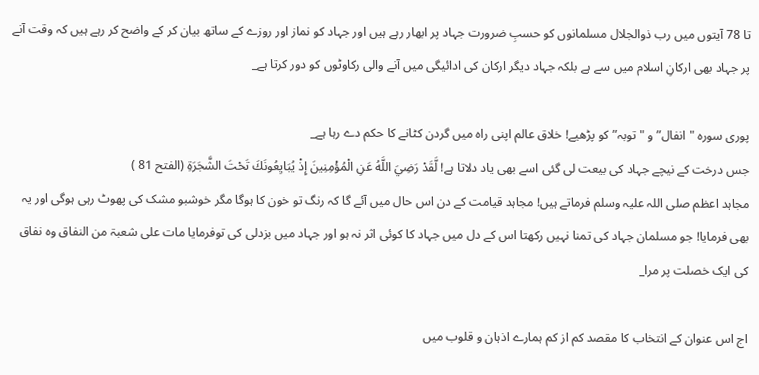تا 78 آیتوں میں رب ذوالجلال مسلمانوں کو حسبِ ضرورت جہاد پر ابھار رہے ہیں اور جہاد کو نماز اور روزے کے ساتھ بیان کر کے واضح کر رہے ہیں کہ وقت آنے پر جہاد بھی ارکانِ اسلام میں سے ہے بلکہ جہاد دیگر ارکان کی ادائیگی میں آنے والی رکاوٹوں کو دور کرتا ہے_

پوری سورہ "انفال” و "توبہ” کو پڑھیے! خلاق عالم اپنی راہ میں گردن کٹانے کا حکم دے رہا ہے_
جس درخت کے نیچے جہاد کی بیعت لی گئی اسے بھی یاد دلاتا ہے! لَّقَدْ رَضِيَ اللَّهُ عَنِ الْمُؤْمِنِينَ إِذْ يُبَايِعُونَكَ تَحْتَ الشَّجَرَةِ (الفتح 81 )
مجاہد اعظم صلی اللہ علیہ وسلم فرماتے ہیں! مجاہد قیامت کے دن اس حال میں آئے گا کہ رنگ تو خون کا ہوگا مگر خوشبو مشک کی پھوٹ رہی ہوگی اور یہ بھی فرمایا! جو مسلمان جہاد کی تمنا نہیں رکھتا اس کے دل میں جہاد کا کوئی اثر نہ ہو اور جہاد میں بزدلی کی توفرمایا مات علی شعبۃ من النفاق وہ نفاق کی ایک خصلت پر مرا_

اج اس عنوان کے انتخاب کا مقصد کم از کم ہمارے اذہان و قلوب میں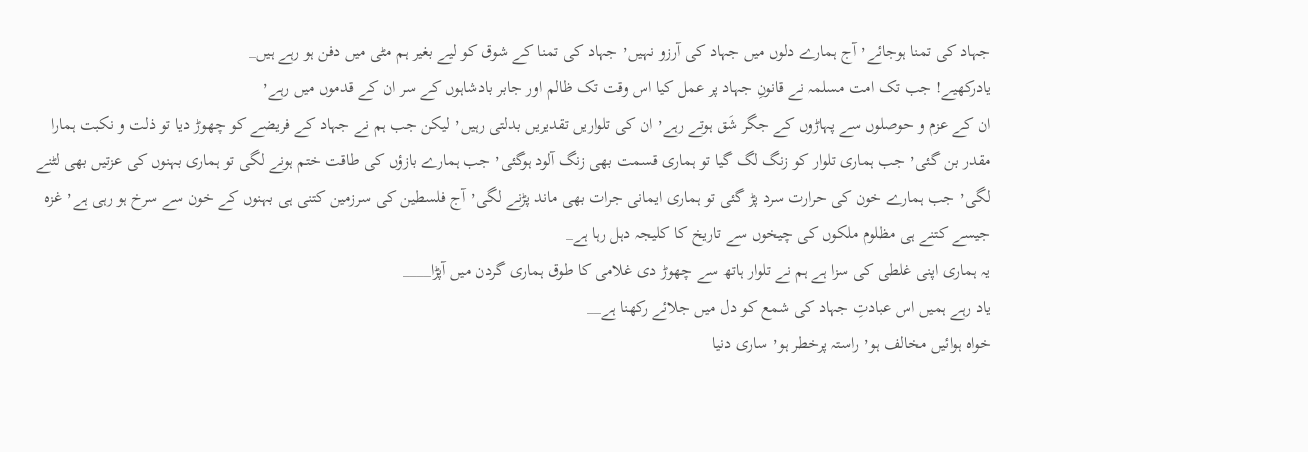جہاد کی تمنا ہوجائے٬ آج ہمارے دلوں میں جہاد کی آرزو نہیں٬ جہاد کی تمنا کے شوق کو لیے بغیر ہم مٹی میں دفن ہو رہے ہیں_
یادرکھیے! جب تک امت مسلمہ نے قانونِ جہاد پر عمل کیا اس وقت تک ظالم اور جابر بادشاہوں کے سر ان کے قدموں میں رہے٬
ان کے عزم و حوصلوں سے پہاڑوں کے جگر شَق ہوتے رہے٬ ان کی تلواریں تقدیریں بدلتی رہیں٬ لیکن جب ہم نے جہاد کے فریضے کو چھوڑ دیا تو ذلت و نکبت ہمارا مقدر بن گئی٬ جب ہماری تلوار کو زنگ لگ گیا تو ہماری قسمت بھی زنگ آلود ہوگئی٬ جب ہمارے بازؤں کی طاقت ختم ہونے لگی تو ہماری بہنوں کی عزتیں بھی لٹنے لگی٬ جب ہمارے خون کی حرارت سرد پڑ گئی تو ہماری ایمانی جرات بھی ماند پڑنے لگی٬ آج فلسطین کی سرزمین کتنی ہی بہنوں کے خون سے سرخ ہو رہی ہے٬ غزہ جیسے کتنے ہی مظلوم ملکوں کی چیخوں سے تاریخ کا کلیجہ دہل رہا ہے_
یہ ہماری اپنی غلطی کی سزا ہے ہم نے تلوار ہاتھ سے چھوڑ دی غلامی کا طوق ہماری گردن میں آپڑا____
یاد رہے ہمیں اس عبادتِ جہاد کی شمع کو دل میں جلائے رکھنا ہے__
خواہ ہوائیں مخالف ہو٬ راستہ پرخطر ہو٬ ساری دنیا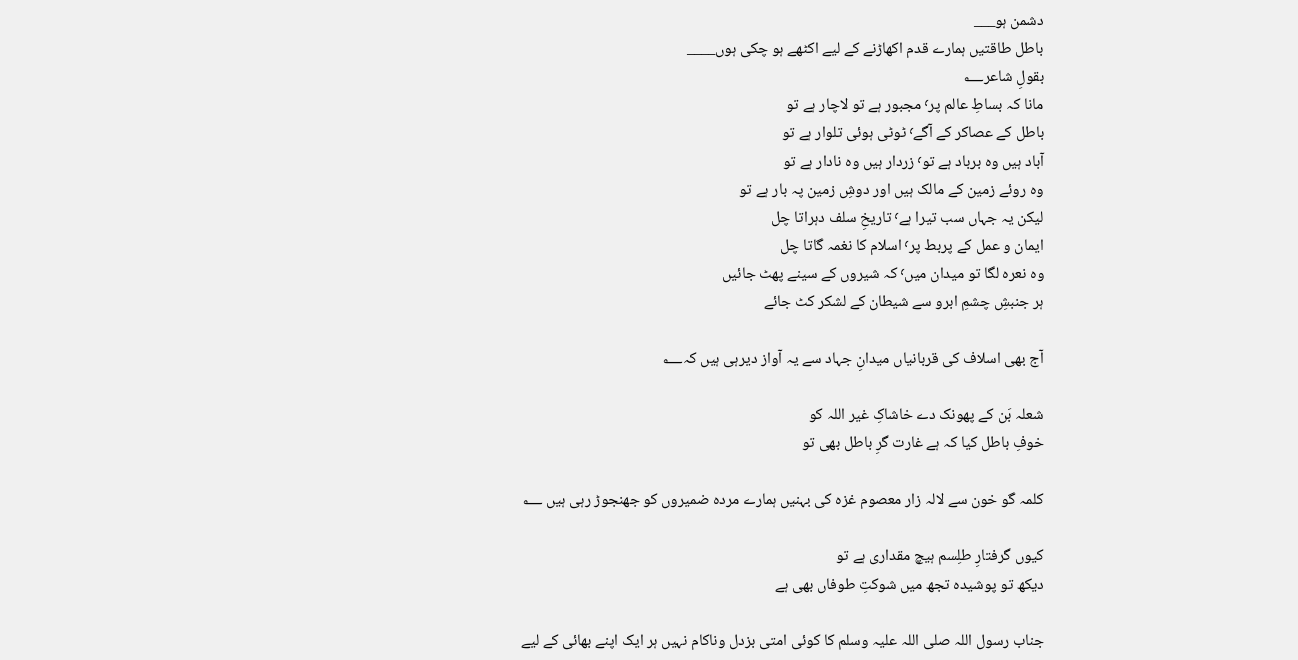دشمن ہو___
باطل طاقتیں ہمارے قدم اکھاڑنے کے لیے اکٹھے ہو چکی ہوں____
بقولِ شاعر؂
مانا کہ بساطِ عالم پر٬ مجبور ہے تو لاچار ہے تو
باطل کے عصاکر کے آگے٬ ٹوٹی ہوئی تلوار ہے تو
آباد ہیں وہ برباد ہے تو٬ زردار ہیں وہ نادار ہے تو
وہ روئے زمین کے مالک ہیں اور دوشِ زمین پہ بار ہے تو
لیکن یہ جہاں سب تیرا ہے٬ تاریخِ سلف دہراتا چل
ایمان و عمل کے پربط پر٬ اسلام کا نغمہ گاتا چل
وہ نعرہ لگا تو میدان میں٬ کہ شیروں کے سینے پھٹ جائیں
ہر جنبشِ چشمِ ابرو سے شیطان کے لشکر کٹ جائے

آج بھی اسلاف کی قربانیاں میدانِ جہاد سے یہ آواز دیرہی ہیں کہ؂

شعلہ بَن کے پھونک دے خاشاکِ غیر اللہ کو
خوفِ باطل کیا کہ ہے غارت گرِ باطل بھی تو

کلمہ گو خون سے لالہ زار معصوم غزہ کی بہنیں ہمارے مردہ ضمیروں کو جھنجوڑ رہی ہیں ؂

کیوں گرفتارِ طلِسم ہیچ مقداری ہے تو
دیکھ تو پوشیدہ تجھ میں شوکتِ طوفاں بھی ہے

جناب رسول اللہ صلی اللہ علیہ وسلم کا کوئی امتی بزدل وناکام نہیں ہر ایک اپنے بھائی کے لیے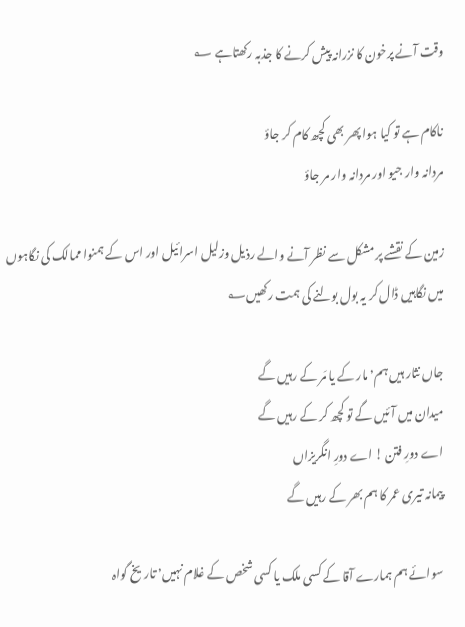وقت آنے پرخون کا نزرانہ پیش کرنے کا جذبہ رکھتاہے ؂

ناکام ہے تو کیا ہوا پھر بھی کچھ کام کر جاؤ
مردانہ وار جیو اور مردانہ وار مر جاؤ

زمین کے نقشے پر مشکل سے نظر آنے والے رذیل وزلیل اسرائیل اور اس کے ہمنوا ممالک کی نگاہوں میں نگاہیں ڈال کر یہ بول بولنے کی ہمت رکھیں؂

جاں نثار ہیں ہم٬ مار کے یا مَر کے رہیں گے
میدان میں آئیں گے تو کچھ کر کے رہیں گے
اے دورِ فتن ! اے دورِ انگریزاں
پیمانہ تیری عمر کا ہم بھر کے رہیں گے

سوائے ہم ہمارے آقا کے کسی ملک یا کسی شخص کے غلام نہیں٬ تاریخ گواہ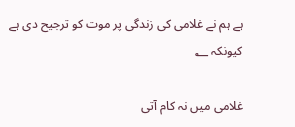ہے ہم نے غلامی کی زندگی پر موت کو ترجیح دی ہے کیونکہ ؂

غلامی میں نہ کام آتی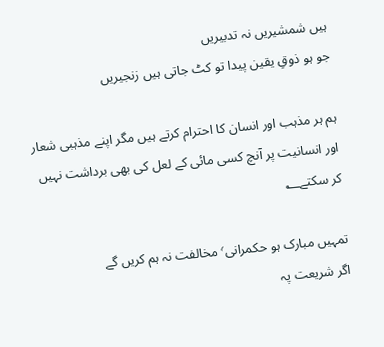ہیں شمشیریں نہ تدبیریں
جو ہو ذوقِ یقین پیدا تو کٹ جاتی ہیں زنجیریں

ہم ہر مذہب اور انسان کا احترام کرتے ہیں مگر اپنے مذہبی شعار اور انسانیت پر آنچ کسی مائی کے لعل کی بھی برداشت نہیں کر سکتے؂

تمہیں مبارک ہو حکمرانی٬ مخالفت نہ ہم کریں گے
اگر شریعت پہ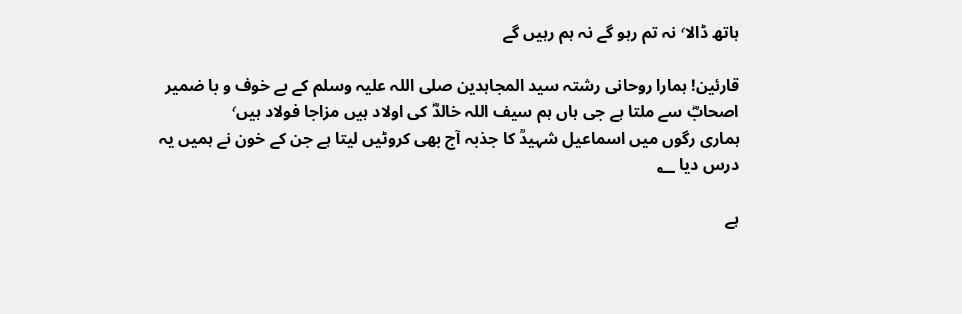ہاتھ ڈالا٬ نہ تم رہو گے نہ ہم رہیں گے

قارئین! ہمارا روحانی رشتہ سید المجاہدین صلی اللہ علیہ وسلم کے بے خوف و با ضمیر اصحابؓ سے ملتا ہے جی ہاں ہم سیف اللہ خالدؓ کی اولاد ہیں مزاجا فولاد ہیں٬
ہماری رگوں میں اسماعیل شہیدؒ کا جذبہ آج بھی کروٹیں لیتا ہے جن کے خون نے ہمیں یہ درس دیا ؂

ہے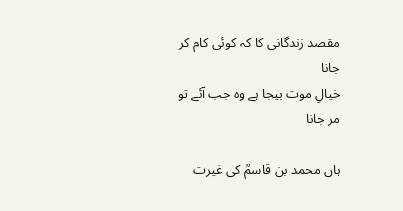مقصد زندگانی کا کہ کوئی کام کر جانا
خیالِ موت بیجا ہے وہ جب آئے تو مر جانا

ہاں محمد بن قاسمؒ کی غیرت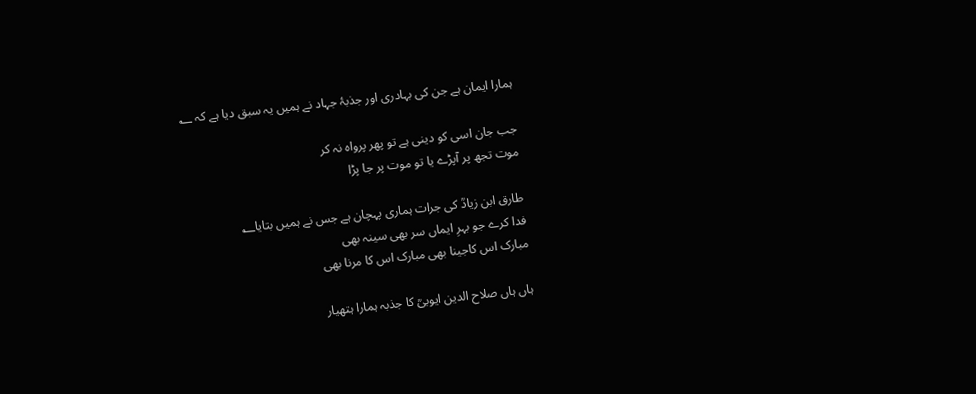ہمارا ایمان ہے جن کی بہادری اور جذبۂ جہاد نے ہمیں یہ سبق دیا ہے کہ ؂

جب جان اسی کو دینی ہے تو پھر پرواہ نہ کر
موت تجھ پر آپڑے یا تو موت پر جا پڑا

طارق ابن زیادؒ کی جرات ہماری پہچان ہے جس نے ہمیں بتایا؂
فدا کرے جو بہرِ ایماں سر بھی سینہ بھی
مبارک اس کاجینا بھی مبارک اس کا مرنا بھی

ہاں ہاں صلاح الدین ایوبیؒ کا جذبہ ہمارا ہتھیار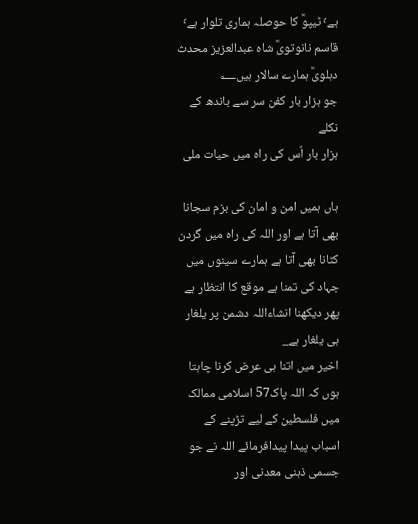ہے٬ ٹیپوؒ کا حوصلہ ہماری تلوار ہے٬ قاسم نانوتویؒ شاہ عبدالعزیز محدث دہلویؒ ہمارے سالار ہیں؂
جو ہزار بار کفن سر سے باندھ کے نکلے
ہزار بار اٌس کی راہ میں حیات ملی

ہاں ہمیں امن و امان کی بزم سجانا بھی آتا ہے اور اللہ کی راہ میں گردن کٹانا بھی آتا ہے ہمارے سینوں میں جہاد کی تمنا ہے موقع کا انتظار ہے پھر دیکھنا انشاءاللہ دشمن پر یلغار ہی یلغار ہے_
اخیر میں اتنا ہی عرض کرنا چاہتا ہوں کہ اللہ پاک57 اسلامی ممالک میں فلسطین کے لیے تڑپنے کے اسباب پیدا پیدافرمائے اللہ نے جو جسمی ذہنی معدنی اور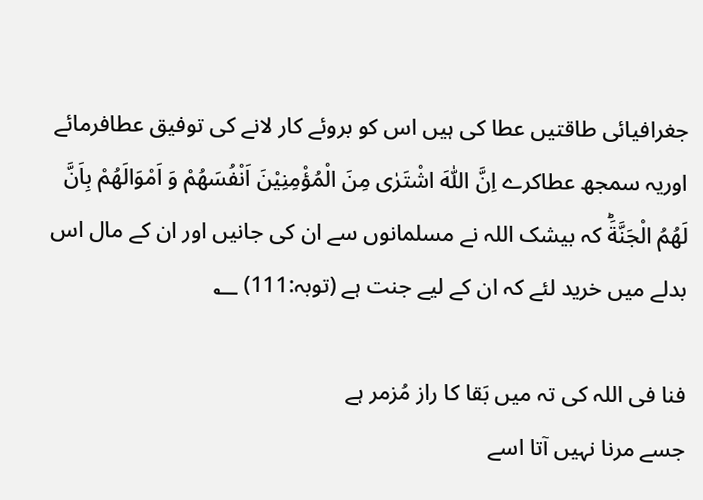جغرافیائی طاقتیں عطا کی ہیں اس کو بروئے کار لانے کی توفیق عطافرمائے اوریہ سمجھ عطاکرے اِنَّ اللّٰهَ اشْتَرٰى مِنَ الْمُؤْمِنِیْنَ اَنْفُسَهُمْ وَ اَمْوَالَهُمْ بِاَنَّ لَهُمُ الْجَنَّةَؕ کہ بیشک اللہ نے مسلمانوں سے ان کی جانیں اور ان کے مال اس بدلے میں خرید لئے کہ ان کے لیے جنت ہے (توبہ:111) ؂

فنا فی اللہ کی تہ میں بَقا کا راز مُزمر ہے
جسے مرنا نہیں آتا اسے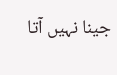جینا نہیں آتا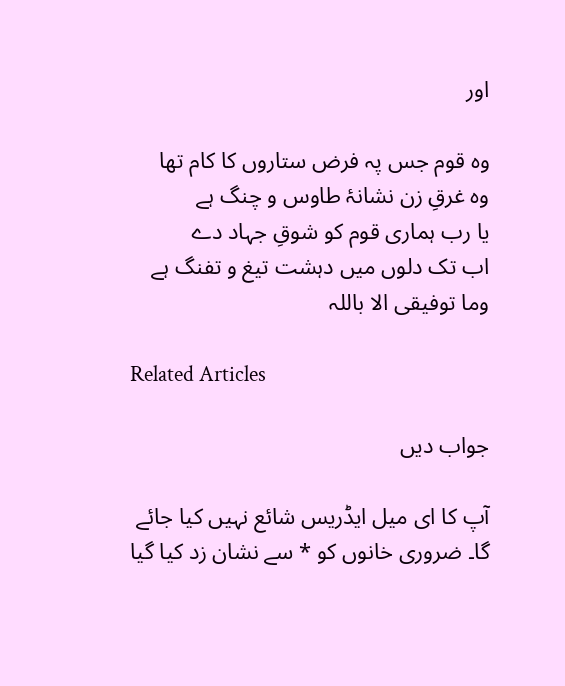اور

وہ قوم جس پہ فرض ستاروں کا کام تھا
وہ غرقِ زن نشانۂ طاوس و چنگ ہے
یا رب ہماری قوم کو شوقِ جہاد دے
اب تک دلوں میں دہشت تیغ و تفنگ ہے
وما توفیقی الا باللہ

Related Articles

جواب دیں

آپ کا ای میل ایڈریس شائع نہیں کیا جائے گا۔ ضروری خانوں کو * سے نشان زد کیا گیا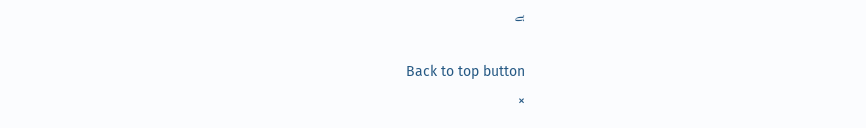ہے

Back to top button
×